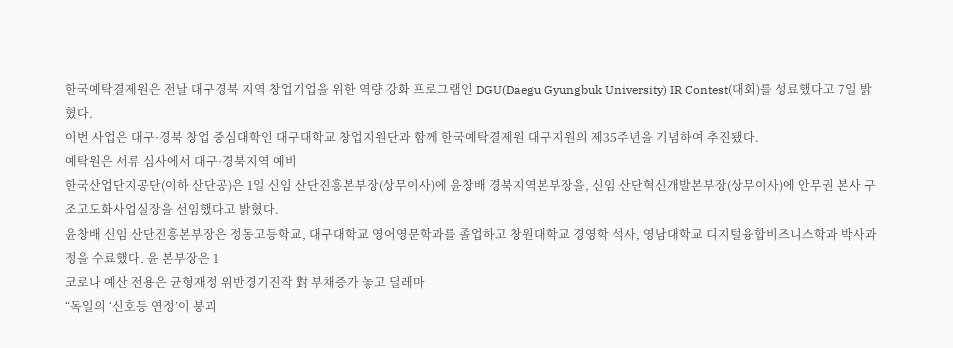한국예탁결제원은 전날 대구경북 지역 창업기업을 위한 역량 강화 프로그램인 DGU(Daegu Gyungbuk University) IR Contest(대회)를 성료했다고 7일 밝혔다.
이번 사업은 대구·경북 창업 중심대학인 대구대학교 창업지원단과 함께 한국예탁결제원 대구지원의 제35주년을 기념하여 추진됐다.
예탁원은 서류 심사에서 대구·경북지역 예비
한국산업단지공단(이하 산단공)은 1일 신임 산단진흥본부장(상무이사)에 윤창배 경북지역본부장을, 신임 산단혁신개발본부장(상무이사)에 안무권 본사 구조고도화사업실장을 선임했다고 밝혔다.
윤창배 신임 산단진흥본부장은 정동고등학교, 대구대학교 영어영문학과를 졸업하고 창원대학교 경영학 석사, 영남대학교 디지털융합비즈니스학과 박사과정을 수료했다. 윤 본부장은 1
코로나 예산 전용은 균형재정 위반경기진작 對 부채증가 놓고 딜레마
“독일의 ‘신호등 연정’이 붕괴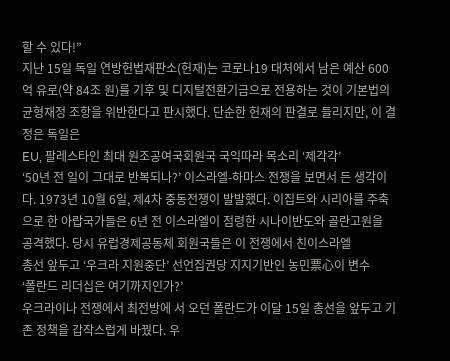할 수 있다!”
지난 15일 독일 연방헌법재판소(헌재)는 코로나19 대처에서 남은 예산 600억 유로(약 84조 원)를 기후 및 디지털전환기금으로 전용하는 것이 기본법의 균형재정 조항을 위반한다고 판시했다. 단순한 헌재의 판결로 들리지만, 이 결정은 독일은
EU, 팔레스타인 최대 원조공여국회원국 국익따라 목소리 ‘제각각’
‘50년 전 일이 그대로 반복되나?’ 이스라엘-하마스 전쟁을 보면서 든 생각이다. 1973년 10월 6일, 제4차 중동전쟁이 발발했다. 이집트와 시리아를 주축으로 한 아랍국가들은 6년 전 이스라엘이 점령한 시나이반도와 골란고원을 공격했다. 당시 유럽경제공동체 회원국들은 이 전쟁에서 친이스라엘
총선 앞두고 ‘우크라 지원중단’ 선언집권당 지지기반인 농민票心이 변수
‘폴란드 리더십은 여기까지인가?’
우크라이나 전쟁에서 최전방에 서 오던 폴란드가 이달 15일 총선을 앞두고 기존 정책을 갑작스럽게 바꿨다. 우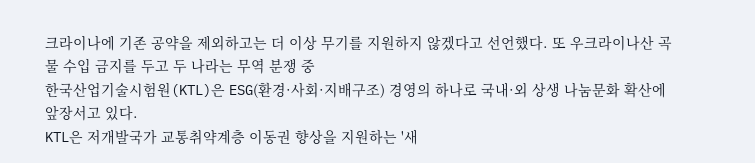크라이나에 기존 공약을 제외하고는 더 이상 무기를 지원하지 않겠다고 선언했다. 또 우크라이나산 곡물 수입 금지를 두고 두 나라는 무역 분쟁 중
한국산업기술시험원(KTL)은 ESG(환경·사회·지배구조) 경영의 하나로 국내·외 상생 나눔문화 확산에 앞장서고 있다.
KTL은 저개발국가 교통취약계층 이동권 향상을 지원하는 '새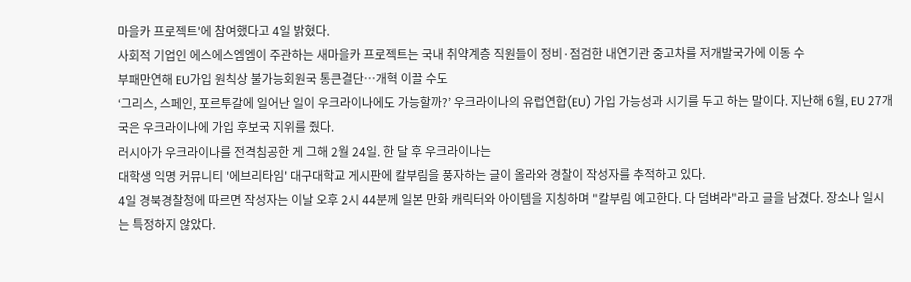마을카 프로젝트'에 참여했다고 4일 밝혔다.
사회적 기업인 에스에스엠엠이 주관하는 새마을카 프로젝트는 국내 취약계층 직원들이 정비·점검한 내연기관 중고차를 저개발국가에 이동 수
부패만연해 EU가입 원칙상 불가능회원국 통큰결단…개혁 이끌 수도
‘그리스, 스페인, 포르투갈에 일어난 일이 우크라이나에도 가능할까?’ 우크라이나의 유럽연합(EU) 가입 가능성과 시기를 두고 하는 말이다. 지난해 6월, EU 27개국은 우크라이나에 가입 후보국 지위를 줬다.
러시아가 우크라이나를 전격침공한 게 그해 2월 24일. 한 달 후 우크라이나는
대학생 익명 커뮤니티 '에브리타임' 대구대학교 게시판에 칼부림을 풍자하는 글이 올라와 경찰이 작성자를 추적하고 있다.
4일 경북경찰청에 따르면 작성자는 이날 오후 2시 44분께 일본 만화 캐릭터와 아이템을 지칭하며 "칼부림 예고한다. 다 덤벼라"라고 글을 남겼다. 장소나 일시는 특정하지 않았다.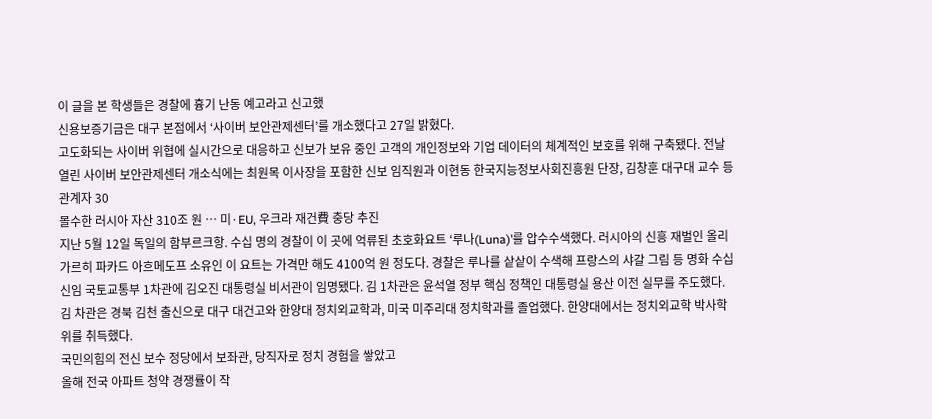이 글을 본 학생들은 경찰에 흉기 난동 예고라고 신고했
신용보증기금은 대구 본점에서 ‘사이버 보안관제센터’를 개소했다고 27일 밝혔다.
고도화되는 사이버 위협에 실시간으로 대응하고 신보가 보유 중인 고객의 개인정보와 기업 데이터의 체계적인 보호를 위해 구축됐다. 전날 열린 사이버 보안관제센터 개소식에는 최원목 이사장을 포함한 신보 임직원과 이현동 한국지능정보사회진흥원 단장, 김창훈 대구대 교수 등 관계자 30
몰수한 러시아 자산 310조 원 … 미·EU, 우크라 재건費 충당 추진
지난 5월 12일 독일의 함부르크항. 수십 명의 경찰이 이 곳에 억류된 초호화요트 ‘루나(Luna)’를 압수수색했다. 러시아의 신흥 재벌인 올리가르히 파카드 아흐메도프 소유인 이 요트는 가격만 해도 4100억 원 정도다. 경찰은 루나를 샅샅이 수색해 프랑스의 샤갈 그림 등 명화 수십
신임 국토교통부 1차관에 김오진 대통령실 비서관이 임명됐다. 김 1차관은 윤석열 정부 핵심 정책인 대통령실 용산 이전 실무를 주도했다.
김 차관은 경북 김천 출신으로 대구 대건고와 한양대 정치외교학과, 미국 미주리대 정치학과를 졸업했다. 한양대에서는 정치외교학 박사학위를 취득했다.
국민의힘의 전신 보수 정당에서 보좌관, 당직자로 정치 경험을 쌓았고
올해 전국 아파트 청약 경쟁률이 작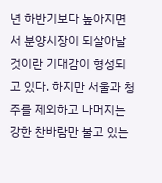년 하반기보다 높아지면서 분양시장이 되살아날 것이란 기대감이 형성되고 있다. 하지만 서울과 청주를 제외하고 나머지는 강한 찬바람만 불고 있는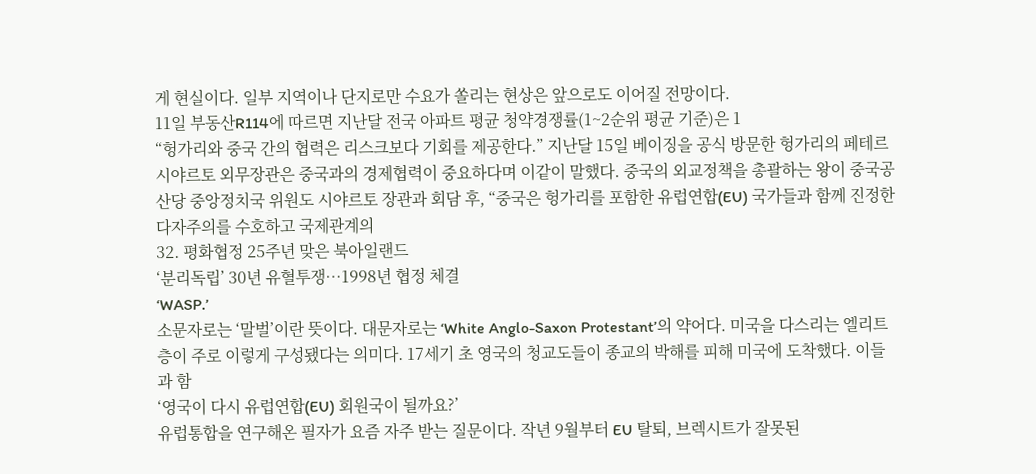게 현실이다. 일부 지역이나 단지로만 수요가 쏠리는 현상은 앞으로도 이어질 전망이다.
11일 부동산R114에 따르면 지난달 전국 아파트 평균 청약경쟁률(1~2순위 평균 기준)은 1
“헝가리와 중국 간의 협력은 리스크보다 기회를 제공한다.” 지난달 15일 베이징을 공식 방문한 헝가리의 페테르 시야르토 외무장관은 중국과의 경제협력이 중요하다며 이같이 말했다. 중국의 외교정책을 총괄하는 왕이 중국공산당 중앙정치국 위원도 시야르토 장관과 회담 후, “중국은 헝가리를 포함한 유럽연합(EU) 국가들과 함께 진정한 다자주의를 수호하고 국제관계의
32. 평화협정 25주년 맞은 북아일랜드
‘분리독립’ 30년 유혈투쟁…1998년 협정 체결
‘WASP.’
소문자로는 ‘말벌’이란 뜻이다. 대문자로는 ‘White Anglo-Saxon Protestant’의 약어다. 미국을 다스리는 엘리트층이 주로 이렇게 구성됐다는 의미다. 17세기 초 영국의 청교도들이 종교의 박해를 피해 미국에 도착했다. 이들과 함
‘영국이 다시 유럽연합(EU) 회원국이 될까요?’
유럽통합을 연구해온 필자가 요즘 자주 받는 질문이다. 작년 9월부터 EU 탈퇴, 브렉시트가 잘못된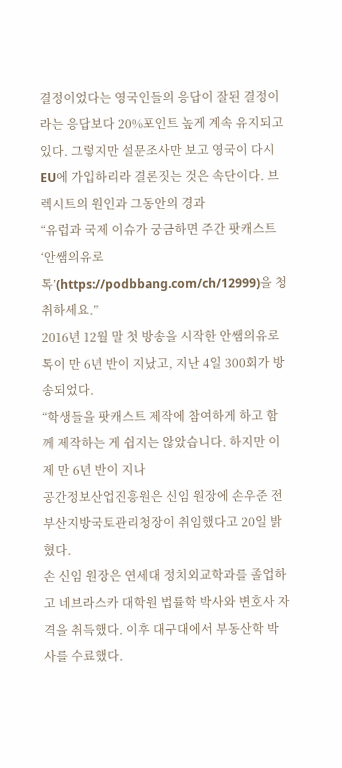결정이었다는 영국인들의 응답이 잘된 결정이라는 응답보다 20%포인트 높게 계속 유지되고 있다. 그렇지만 설문조사만 보고 영국이 다시 EU에 가입하리라 결론짓는 것은 속단이다. 브렉시트의 원인과 그동안의 경과
“유럽과 국제 이슈가 궁금하면 주간 팟캐스트 ‘안쌤의유로톡’(https://podbbang.com/ch/12999)을 청취하세요.”
2016년 12월 말 첫 방송을 시작한 안쌤의유로톡이 만 6년 반이 지났고, 지난 4일 300회가 방송되었다.
“학생들을 팟캐스트 제작에 참여하게 하고 함께 제작하는 게 쉽지는 않았습니다. 하지만 이제 만 6년 반이 지나
공간정보산업진흥원은 신임 원장에 손우준 전 부산지방국토관리청장이 취임했다고 20일 밝혔다.
손 신임 원장은 연세대 정치외교학과를 졸업하고 네브라스카 대학원 법률학 박사와 변호사 자격을 취득했다. 이후 대구대에서 부동산학 박사를 수료했다.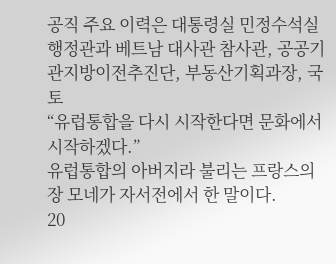공직 주요 이력은 대통령실 민정수석실 행정관과 베트남 대사관 참사관, 공공기관지방이전추진단, 부동산기획과장, 국토
“유럽통합을 다시 시작한다면 문화에서 시작하겠다.”
유럽통합의 아버지라 불리는 프랑스의 장 모네가 자서전에서 한 말이다.
20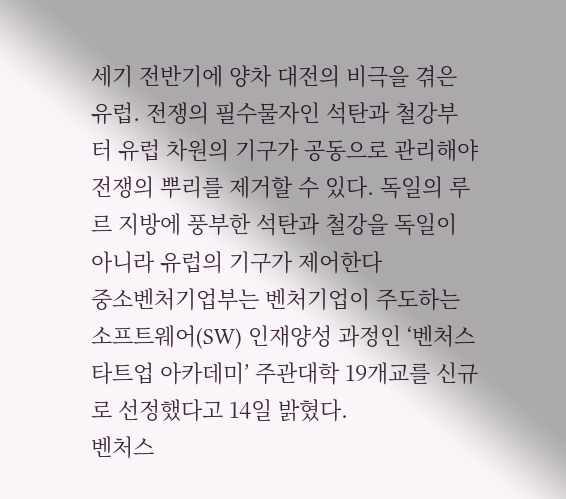세기 전반기에 양차 대전의 비극을 겪은 유럽. 전쟁의 필수물자인 석탄과 철강부터 유럽 차원의 기구가 공동으로 관리해야 전쟁의 뿌리를 제거할 수 있다. 독일의 루르 지방에 풍부한 석탄과 철강을 독일이 아니라 유럽의 기구가 제어한다
중소벤처기업부는 벤처기업이 주도하는 소프트웨어(SW) 인재양성 과정인 ‘벤처스타트업 아카데미’ 주관대학 19개교를 신규로 선정했다고 14일 밝혔다.
벤처스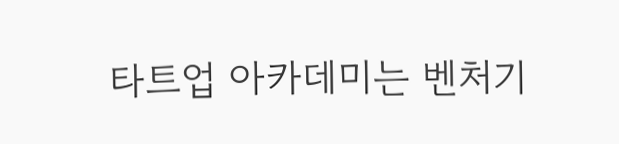타트업 아카데미는 벤처기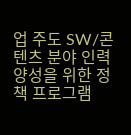업 주도 SW/콘텐츠 분야 인력 양성을 위한 정책 프로그램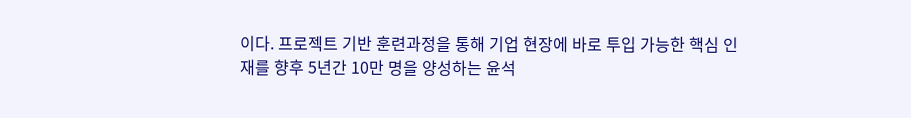이다. 프로젝트 기반 훈련과정을 통해 기업 현장에 바로 투입 가능한 핵심 인재를 향후 5년간 10만 명을 양성하는 윤석